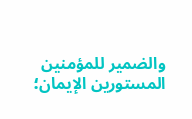والضمير للمؤمنين المستورين الإيمان؛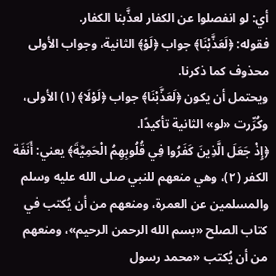أي: لو انفصلوا عن الكفار لعذَّبنا الكفار.
فقوله: ﴿لَعَذَّبْنَا﴾ جواب ﴿لَوْ﴾ الثانية، وجواب الأولى محذوف كما ذكرنا.
ويحتمل أن يكون ﴿لَعَذَّبْنَا﴾ جواب ﴿لَوْلَا﴾ (١) الأولى، وكُرِّرت «لو» الثانية تأكيدًا.
﴿إِذْ جَعَلَ الَّذِينَ كَفَرُوا فِي قُلُوبِهِمُ الْحَمِيَّةَ﴾ يعني: أَنَفَة الكفر (٢)، وهي منعهم للنبي صلى الله عليه وسلم والمسلمين عن العمرة، ومنعهم من أن يُكتب في كتاب الصلح «بسم الله الرحمن الرحيم»، ومنعهم من أن يُكتب «محمد رسول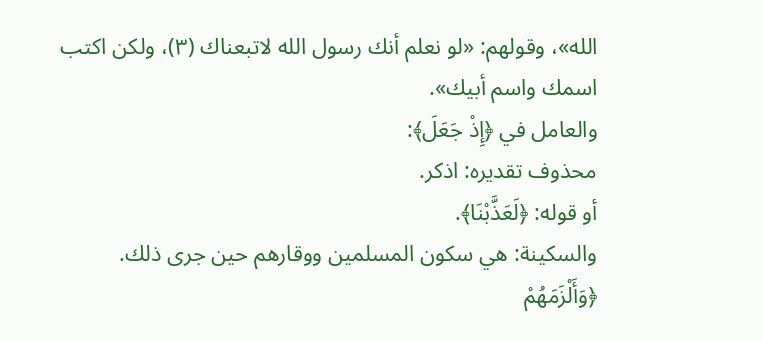الله»، وقولهم: «لو نعلم أنك رسول الله لاتبعناك (٣)، ولكن اكتب اسمك واسم أبيك».
والعامل في ﴿إِذْ جَعَلَ﴾:
محذوف تقديره: اذكر.
أو قوله: ﴿لَعَذَّبْنَا﴾.
والسكينة: هي سكون المسلمين ووقارهم حين جرى ذلك.
﴿وَأَلْزَمَهُمْ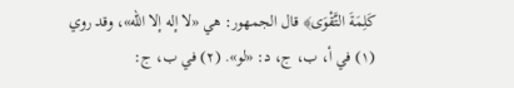كَلِمَةَ التَّقْوَى﴾ قال الجمهور: هي «لا إله إلا الله»، وقد روي
(١) في أ، ب، ج، د: «لو». (٢) في ب، ج: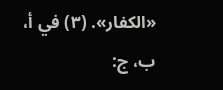«الكفار». (٣) في أ، ب، ج: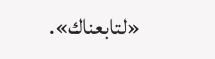«لتابعناك».